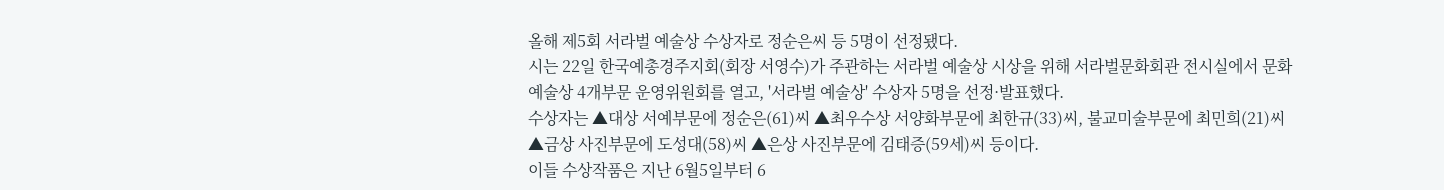올해 제5회 서라벌 예술상 수상자로 정순은씨 등 5명이 선정됐다.
시는 22일 한국예총경주지회(회장 서영수)가 주관하는 서라벌 예술상 시상을 위해 서라벌문화회관 전시실에서 문화예술상 4개부문 운영위원회를 열고, '서라벌 예술상' 수상자 5명을 선정·발표했다.
수상자는 ▲대상 서예부문에 정순은(61)씨 ▲최우수상 서양화부문에 최한규(33)씨, 불교미술부문에 최민희(21)씨 ▲금상 사진부문에 도성대(58)씨 ▲은상 사진부문에 김태증(59세)씨 등이다.
이들 수상작품은 지난 6월5일부터 6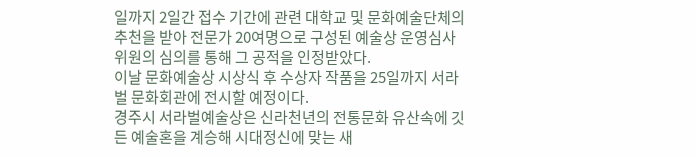일까지 2일간 접수 기간에 관련 대학교 및 문화예술단체의 추천을 받아 전문가 20여명으로 구성된 예술상 운영심사위원의 심의를 통해 그 공적을 인정받았다.
이날 문화예술상 시상식 후 수상자 작품을 25일까지 서라벌 문화회관에 전시할 예정이다.
경주시 서라벌예술상은 신라천년의 전통문화 유산속에 깃든 예술혼을 계승해 시대정신에 맞는 새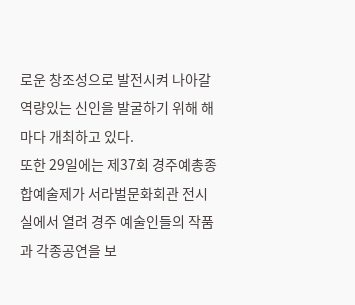로운 창조성으로 발전시켜 나아갈 역량있는 신인을 발굴하기 위해 해마다 개최하고 있다.
또한 29일에는 제37회 경주예총종합예술제가 서라벌문화회관 전시실에서 열려 경주 예술인들의 작품과 각종공연을 보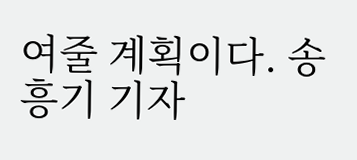여줄 계획이다. 송흥기 기자